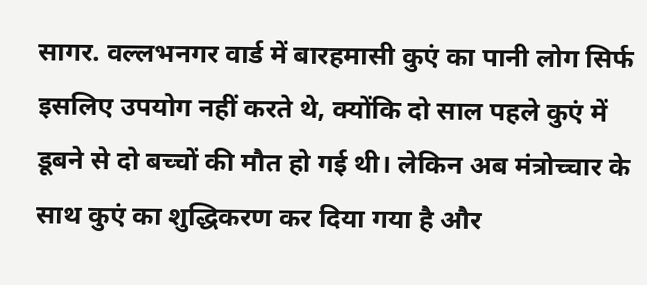सागर. वल्लभनगर वार्ड में बारहमासी कुएं का पानी लोग सिर्फ इसलिए उपयोग नहीं करते थे, क्योंकि दो साल पहले कुएं में डूबने से दो बच्चों की मौत हो गई थी। लेकिन अब मंत्रोच्चार के साथ कुएं का शुद्धिकरण कर दिया गया है और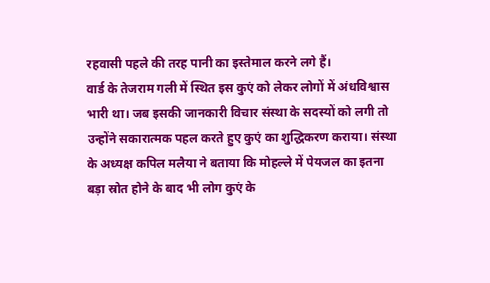रहवासी पहले की तरह पानी का इस्तेमाल करने लगे हैं।
वार्ड के तेजराम गली में स्थित इस कुएं को लेकर लोगों में अंधविश्वास भारी था। जब इसकी जानकारी विचार संस्था के सदस्यों को लगी तो उन्होंने सकारात्मक पहल करते हुए कुएं का शुद्धिकरण कराया। संस्था के अध्यक्ष कपिल मलैया ने बताया कि मोहल्ले में पेयजल का इतना बड़ा स्रोत होने के बाद भी लोग कुएं के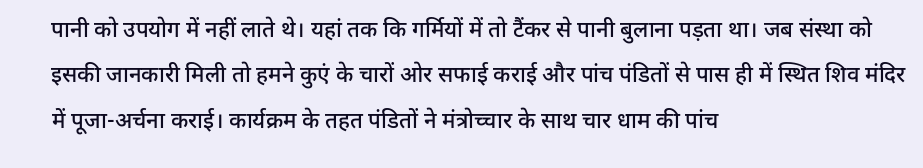पानी को उपयोग में नहीं लाते थे। यहां तक कि गर्मियों में तो टैंकर से पानी बुलाना पड़ता था। जब संस्था को इसकी जानकारी मिली तो हमने कुएं के चारों ओर सफाई कराई और पांच पंडितों से पास ही में स्थित शिव मंदिर में पूजा-अर्चना कराई। कार्यक्रम के तहत पंडितों ने मंत्रोच्चार के साथ चार धाम की पांच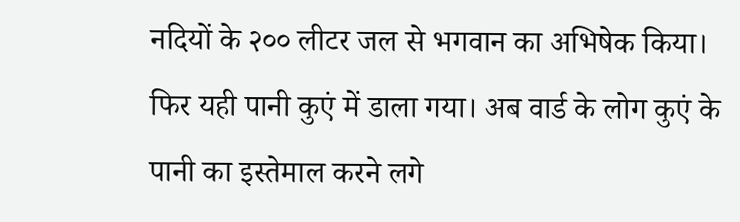नदियों के २०० लीटर जल से भगवान का अभिषेक किया। फिर यही पानी कुएं में डाला गया। अब वार्ड के लोग कुएं के पानी का इस्तेमाल करने लगे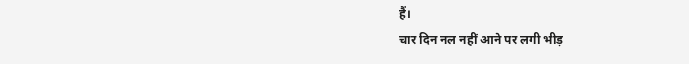हैं।
चार दिन नल नहीं आने पर लगी भीड़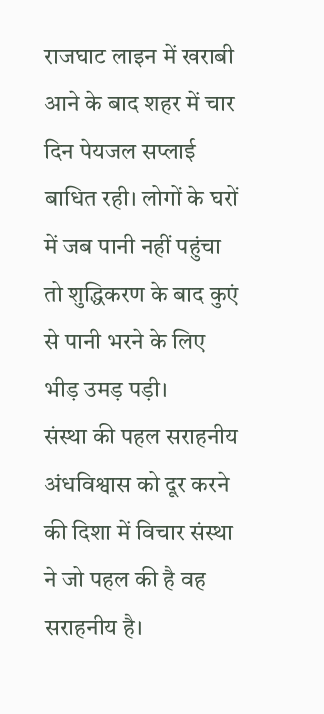राजघाट लाइन में खराबी आने के बाद शहर में चार दिन पेयजल सप्लाई बाधित रही। लोगों के घरों में जब पानी नहीं पहुंचा तो शुद्धिकरण के बाद कुएं से पानी भरने के लिए भीड़ उमड़ पड़ी।
संस्था की पहल सराहनीय
अंधविश्वास को दूर करने की दिशा में विचार संस्था ने जो पहल की है वह सराहनीय है।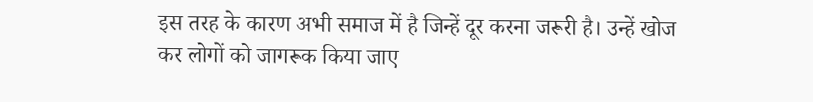इस तरह के कारण अभी समाज में है जिन्हें दूर करना जरूरी है। उन्हें खोज कर लोगों को जागरूक किया जाए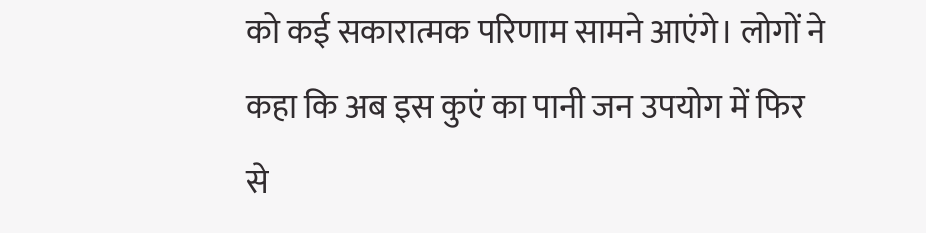को कई सकारात्मक परिणाम सामने आएंगे। लोगों ने कहा कि अब इस कुएं का पानी जन उपयोग में फिर से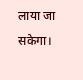लाया जा सकेगा।